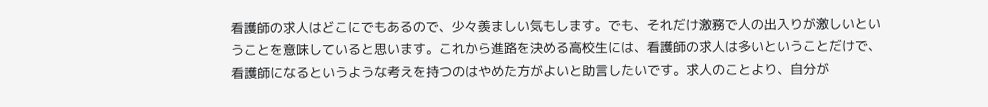看護師の求人はどこにでもあるので、少々羨ましい気もします。でも、それだけ激務で人の出入りが激しいということを意味していると思います。これから進路を決める高校生には、看護師の求人は多いということだけで、看護師になるというような考えを持つのはやめた方がよいと助言したいです。求人のことより、自分が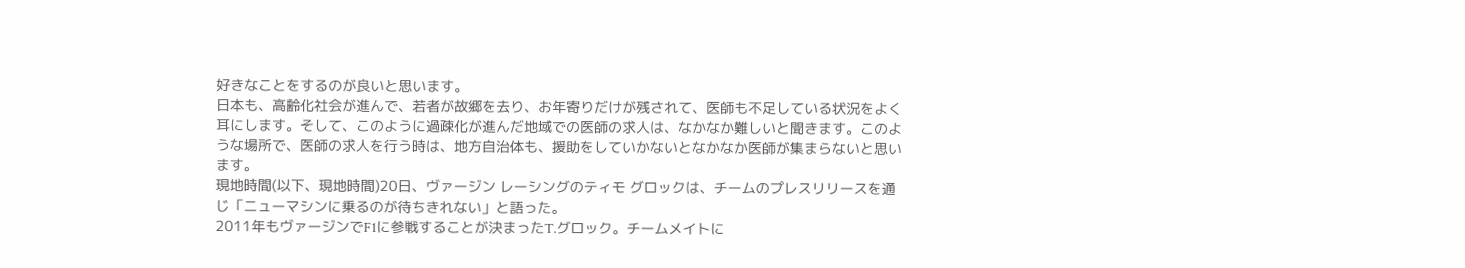好きなことをするのが良いと思います。
日本も、高齢化社会が進んで、若者が故郷を去り、お年寄りだけが残されて、医師も不足している状況をよく耳にします。そして、このように過疎化が進んだ地域での医師の求人は、なかなか難しいと聞きます。このような場所で、医師の求人を行う時は、地方自治体も、援助をしていかないとなかなか医師が集まらないと思います。
現地時間(以下、現地時間)20日、ヴァージン レーシングのティモ グロックは、チームのプレスリリースを通じ「ニューマシンに乗るのが待ちきれない」と語った。
2011年もヴァージンでF1に参戦することが決まったT.グロック。チームメイトに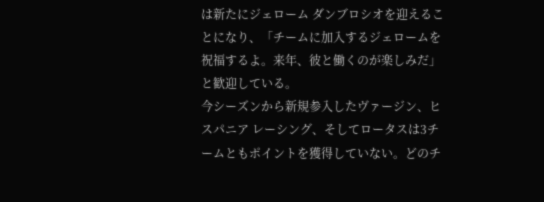は新たにジェローム ダンブロシオを迎えることになり、「チームに加入するジェロームを祝福するよ。来年、彼と働くのが楽しみだ」と歓迎している。
今シーズンから新規参入したヴァージン、ヒスパニア レーシング、そしてロータスは3チームともポイントを獲得していない。どのチ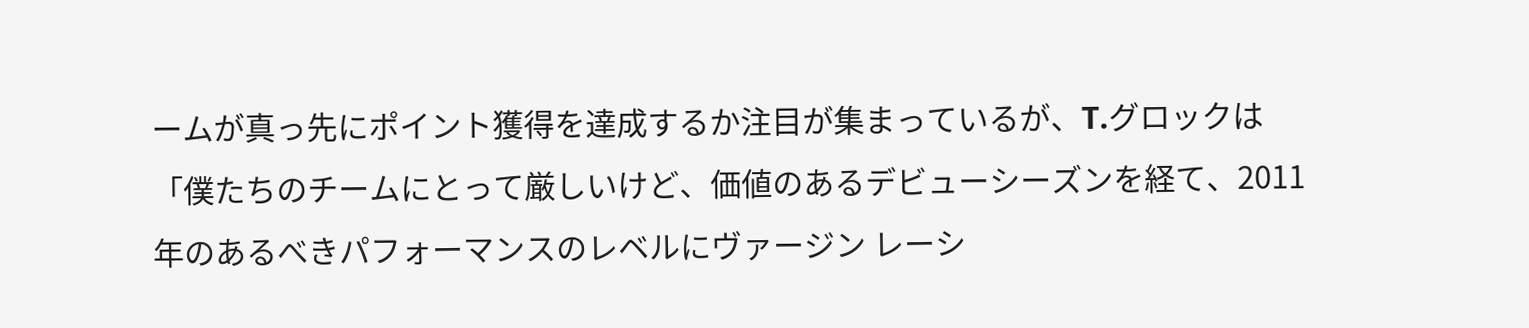ームが真っ先にポイント獲得を達成するか注目が集まっているが、T.グロックは「僕たちのチームにとって厳しいけど、価値のあるデビューシーズンを経て、2011年のあるべきパフォーマンスのレベルにヴァージン レーシ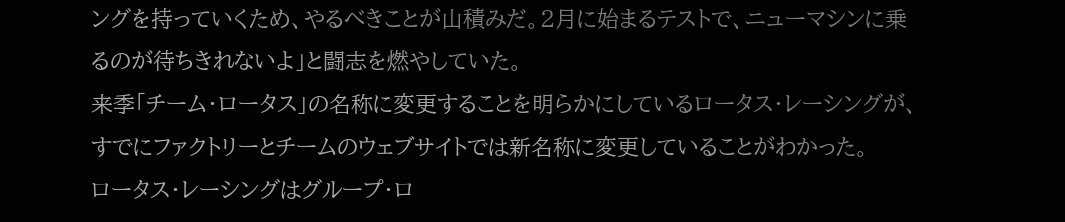ングを持っていくため、やるべきことが山積みだ。2月に始まるテストで、ニューマシンに乗るのが待ちきれないよ」と闘志を燃やしていた。
来季「チーム・ロータス」の名称に変更することを明らかにしているロータス・レーシングが、すでにファクトリーとチームのウェブサイトでは新名称に変更していることがわかった。
ロータス・レーシングはグループ・ロ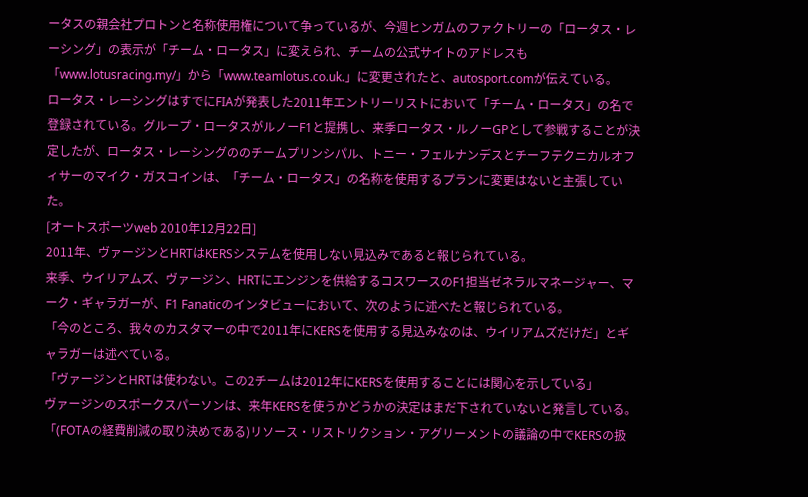ータスの親会社プロトンと名称使用権について争っているが、今週ヒンガムのファクトリーの「ロータス・レーシング」の表示が「チーム・ロータス」に変えられ、チームの公式サイトのアドレスも「www.lotusracing.my/」から「www.teamlotus.co.uk.」に変更されたと、autosport.comが伝えている。
ロータス・レーシングはすでにFIAが発表した2011年エントリーリストにおいて「チーム・ロータス」の名で登録されている。グループ・ロータスがルノーF1と提携し、来季ロータス・ルノーGPとして参戦することが決定したが、ロータス・レーシングののチームプリンシパル、トニー・フェルナンデスとチーフテクニカルオフィサーのマイク・ガスコインは、「チーム・ロータス」の名称を使用するプランに変更はないと主張していた。
[オートスポーツweb 2010年12月22日]
2011年、ヴァージンとHRTはKERSシステムを使用しない見込みであると報じられている。
来季、ウイリアムズ、ヴァージン、HRTにエンジンを供給するコスワースのF1担当ゼネラルマネージャー、マーク・ギャラガーが、F1 Fanaticのインタビューにおいて、次のように述べたと報じられている。
「今のところ、我々のカスタマーの中で2011年にKERSを使用する見込みなのは、ウイリアムズだけだ」とギャラガーは述べている。
「ヴァージンとHRTは使わない。この2チームは2012年にKERSを使用することには関心を示している」
ヴァージンのスポークスパーソンは、来年KERSを使うかどうかの決定はまだ下されていないと発言している。
「(FOTAの経費削減の取り決めである)リソース・リストリクション・アグリーメントの議論の中でKERSの扱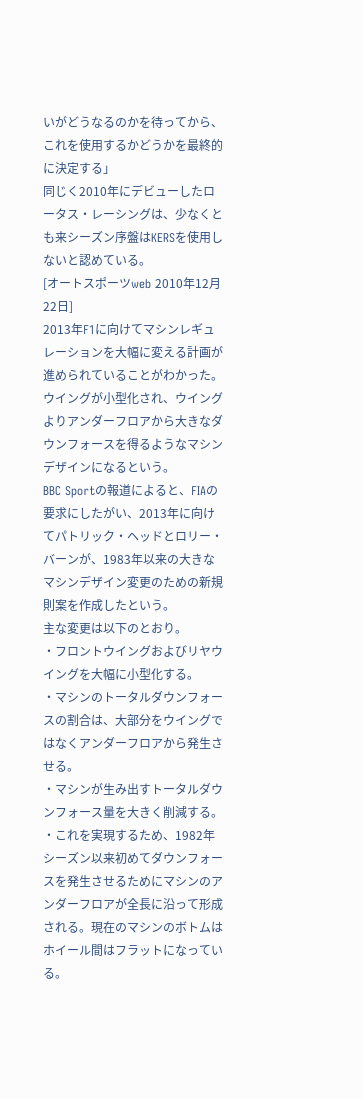いがどうなるのかを待ってから、これを使用するかどうかを最終的に決定する」
同じく2010年にデビューしたロータス・レーシングは、少なくとも来シーズン序盤はKERSを使用しないと認めている。
[オートスポーツweb 2010年12月22日]
2013年F1に向けてマシンレギュレーションを大幅に変える計画が進められていることがわかった。ウイングが小型化され、ウイングよりアンダーフロアから大きなダウンフォースを得るようなマシンデザインになるという。
BBC Sportの報道によると、FIAの要求にしたがい、2013年に向けてパトリック・ヘッドとロリー・バーンが、1983年以来の大きなマシンデザイン変更のための新規則案を作成したという。
主な変更は以下のとおり。
・フロントウイングおよびリヤウイングを大幅に小型化する。
・マシンのトータルダウンフォースの割合は、大部分をウイングではなくアンダーフロアから発生させる。
・マシンが生み出すトータルダウンフォース量を大きく削減する。
・これを実現するため、1982年シーズン以来初めてダウンフォースを発生させるためにマシンのアンダーフロアが全長に沿って形成される。現在のマシンのボトムはホイール間はフラットになっている。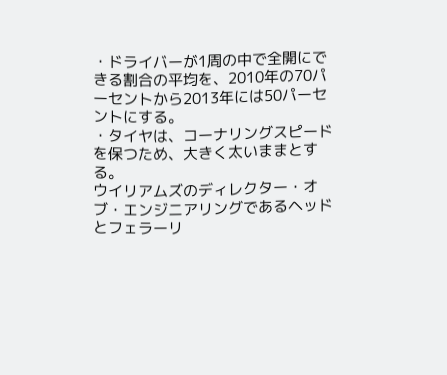・ドライバーが1周の中で全開にできる割合の平均を、2010年の70パーセントから2013年には50パーセントにする。
・タイヤは、コーナリングスピードを保つため、大きく太いままとする。
ウイリアムズのディレクター・オブ・エンジニアリングであるヘッドとフェラーリ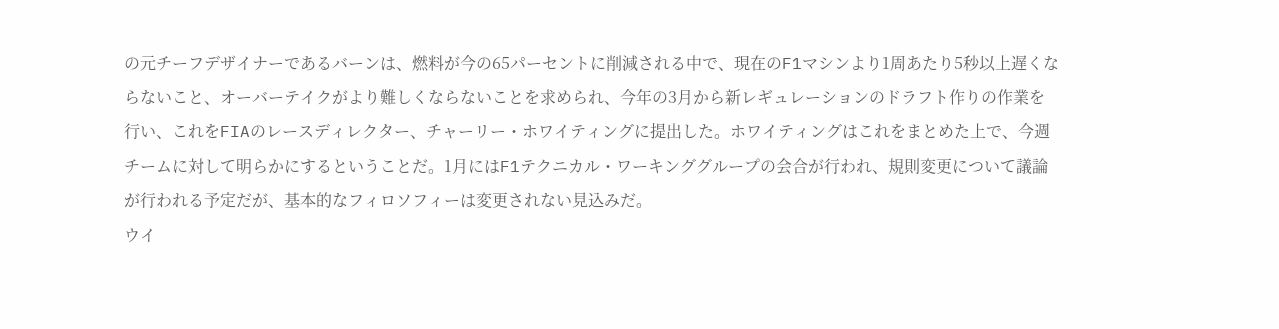の元チーフデザイナーであるバーンは、燃料が今の65パーセントに削減される中で、現在のF1マシンより1周あたり5秒以上遅くならないこと、オーバーテイクがより難しくならないことを求められ、今年の3月から新レギュレーションのドラフト作りの作業を行い、これをFIAのレースディレクター、チャーリー・ホワイティングに提出した。ホワイティングはこれをまとめた上で、今週チームに対して明らかにするということだ。1月にはF1テクニカル・ワーキンググループの会合が行われ、規則変更について議論が行われる予定だが、基本的なフィロソフィーは変更されない見込みだ。
ウイ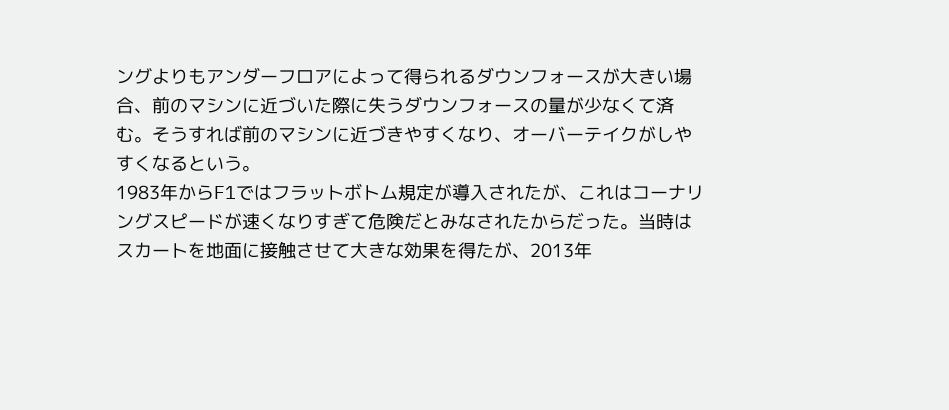ングよりもアンダーフロアによって得られるダウンフォースが大きい場合、前のマシンに近づいた際に失うダウンフォースの量が少なくて済む。そうすれば前のマシンに近づきやすくなり、オーバーテイクがしやすくなるという。
1983年からF1ではフラットボトム規定が導入されたが、これはコーナリングスピードが速くなりすぎて危険だとみなされたからだった。当時はスカートを地面に接触させて大きな効果を得たが、2013年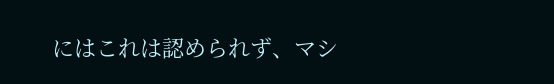にはこれは認められず、マシ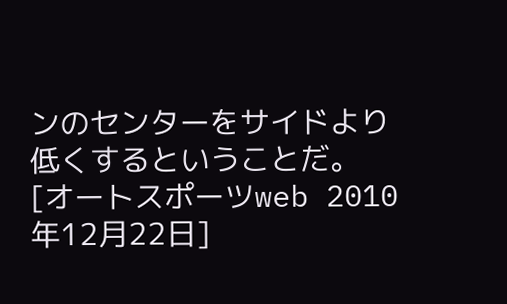ンのセンターをサイドより低くするということだ。
[オートスポーツweb 2010年12月22日]